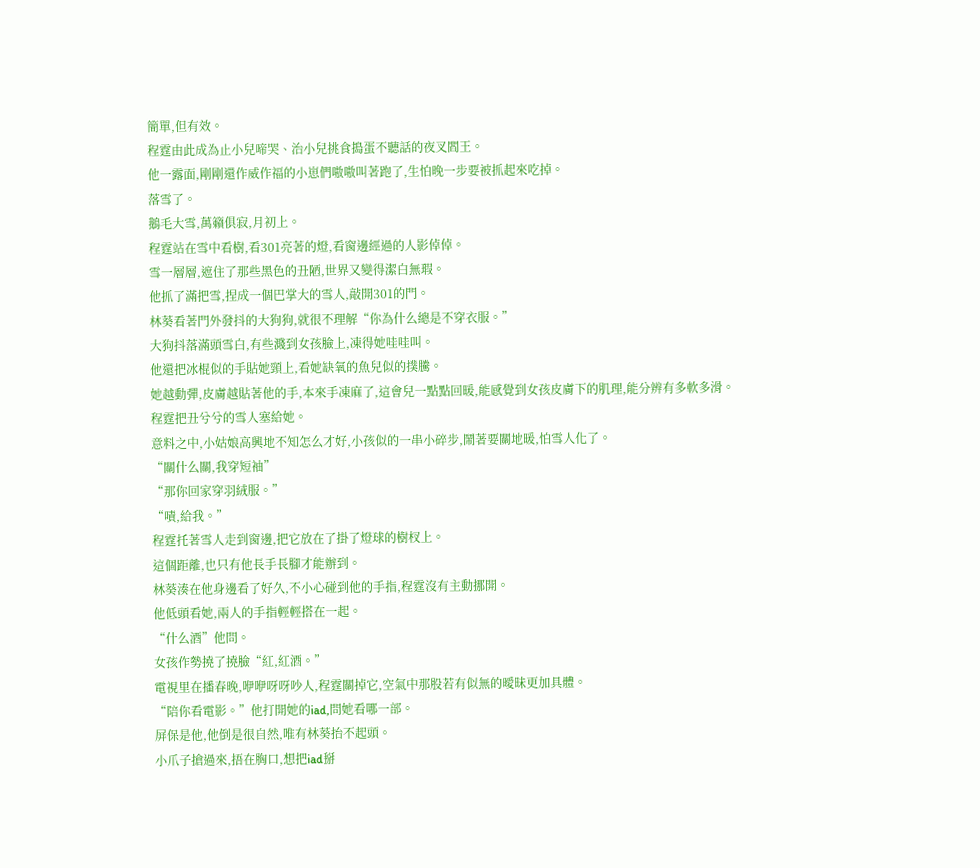簡單,但有效。
程霆由此成為止小兒啼哭、治小兒挑食搗蛋不聽話的夜叉閻王。
他一露面,剛剛還作威作福的小崽們嗷嗷叫著跑了,生怕晚一步要被抓起來吃掉。
落雪了。
鵝毛大雪,萬籟俱寂,月初上。
程霆站在雪中看樹,看301亮著的燈,看窗邊經過的人影倬倬。
雪一層層,遮住了那些黑色的丑陋,世界又變得潔白無瑕。
他抓了滿把雪,捏成一個巴掌大的雪人,敲開301的門。
林葵看著門外發抖的大狗狗,就很不理解“你為什么總是不穿衣服。”
大狗抖落滿頭雪白,有些濺到女孩臉上,凍得她哇哇叫。
他還把冰棍似的手貼她頸上,看她缺氧的魚兒似的撲騰。
她越動彈,皮膚越貼著他的手,本來手凍麻了,這會兒一點點回暖,能感覺到女孩皮膚下的肌理,能分辨有多軟多滑。
程霆把丑兮兮的雪人塞給她。
意料之中,小姑娘高興地不知怎么才好,小孩似的一串小碎步,鬧著要關地暖,怕雪人化了。
“關什么關,我穿短袖”
“那你回家穿羽絨服。”
“嘖,給我。”
程霆托著雪人走到窗邊,把它放在了掛了燈球的樹杈上。
這個距離,也只有他長手長腳才能辦到。
林葵湊在他身邊看了好久,不小心碰到他的手指,程霆沒有主動挪開。
他低頭看她,兩人的手指輕輕搭在一起。
“什么酒”他問。
女孩作勢撓了撓臉“紅,紅酒。”
電視里在播春晚,咿咿呀呀吵人,程霆關掉它,空氣中那股若有似無的曖昧更加具體。
“陪你看電影。”他打開她的iad,問她看哪一部。
屏保是他,他倒是很自然,唯有林葵抬不起頭。
小爪子搶過來,捂在胸口,想把iad掰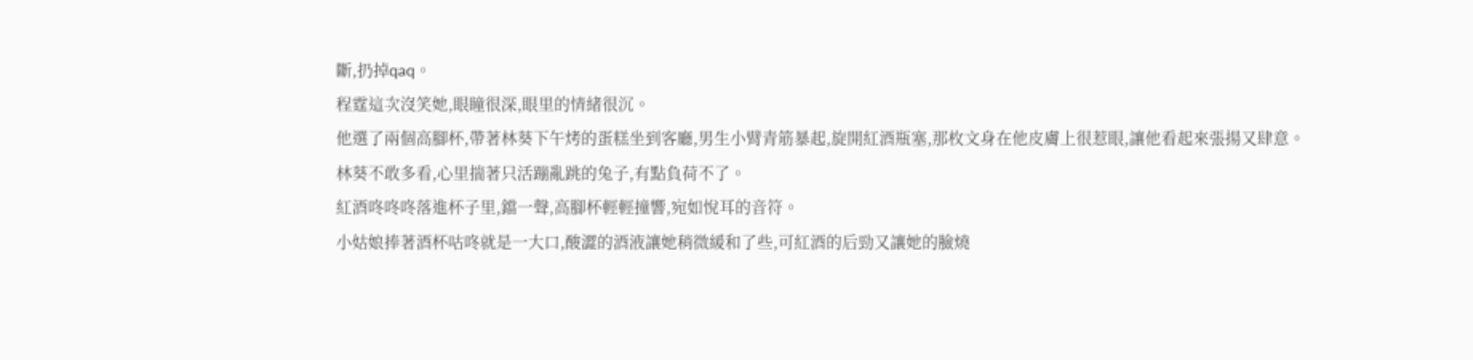斷,扔掉qaq。
程霆這次沒笑她,眼瞳很深,眼里的情緒很沉。
他選了兩個高腳杯,帶著林葵下午烤的蛋糕坐到客廳,男生小臂青筋暴起,旋開紅酒瓶塞,那枚文身在他皮膚上很惹眼,讓他看起來張揚又肆意。
林葵不敢多看,心里揣著只活蹦亂跳的兔子,有點負荷不了。
紅酒咚咚咚落進杯子里,鐺一聲,高腳杯輕輕撞響,宛如悅耳的音符。
小姑娘捧著酒杯咕咚就是一大口,酸澀的酒液讓她稍微緩和了些,可紅酒的后勁又讓她的臉燒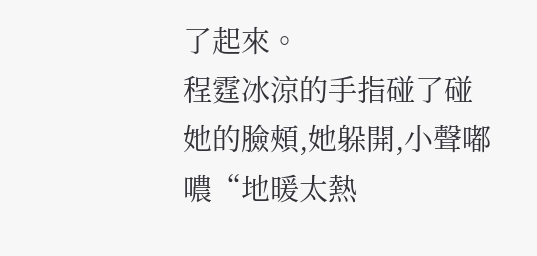了起來。
程霆冰涼的手指碰了碰她的臉頰,她躲開,小聲嘟噥“地暖太熱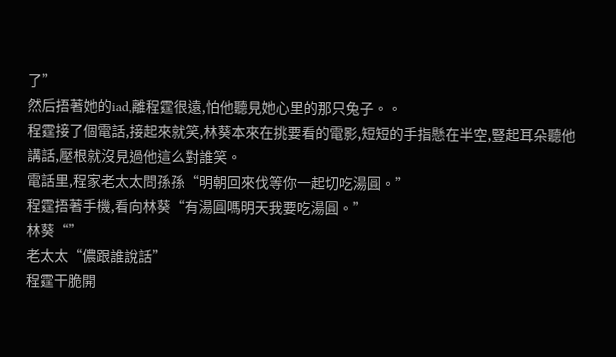了”
然后捂著她的iad,離程霆很遠,怕他聽見她心里的那只兔子。。
程霆接了個電話,接起來就笑,林葵本來在挑要看的電影,短短的手指懸在半空,豎起耳朵聽他講話,壓根就沒見過他這么對誰笑。
電話里,程家老太太問孫孫“明朝回來伐等你一起切吃湯圓。”
程霆捂著手機,看向林葵“有湯圓嗎明天我要吃湯圓。”
林葵“”
老太太“儂跟誰說話”
程霆干脆開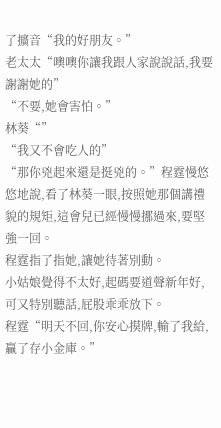了擴音“我的好朋友。”
老太太“噢噢你讓我跟人家說說話,我要謝謝她的”
“不要,她會害怕。”
林葵“”
“我又不會吃人的”
“那你兇起來還是挺兇的。”程霆慢悠悠地說,看了林葵一眼,按照她那個講禮貌的規矩,這會兒已經慢慢挪過來,要堅強一回。
程霆指了指她,讓她待著別動。
小姑娘覺得不太好,起碼要道聲新年好,可又特別聽話,屁股乖乖放下。
程霆“明天不回,你安心摸牌,輸了我給,贏了存小金庫。”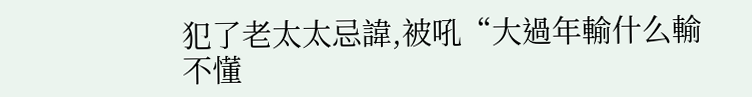犯了老太太忌諱,被吼“大過年輸什么輸不懂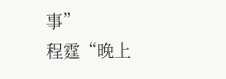事”
程霆“晚上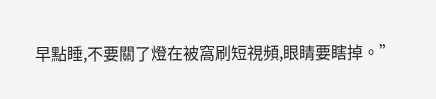早點睡,不要關了燈在被窩刷短視頻,眼睛要瞎掉。”